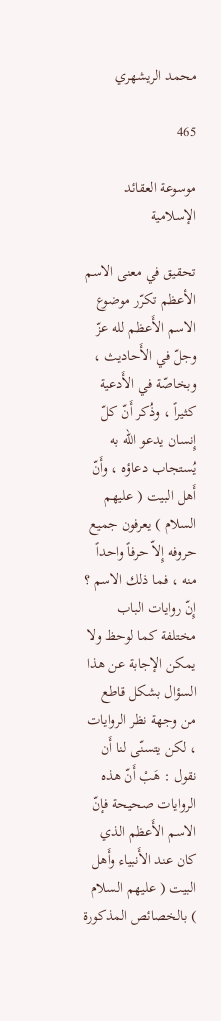محمد الريشهري

465

موسوعة العقائد الإسلامية

تحقيق في معنى الاسم الأعظم تكرّر موضوع الاسم الأَعظم لله عزّ وجلّ في الأَحاديث ، وبخاصّة في الأَدعية كثيراً ، وذُكر أَنّ كلّ إِنسان يدعو الله به يُستجاب دعاؤه ، وأَنّ أَهل البيت ( عليهم السلام ) يعرفون جميع حروفه إِلاّ حرفاً واحداً منه ، فما ذلك الاسم ؟ إِنّ روايات الباب مختلفة كما لوحظ ولا يمكن الإجابة عن هذا السؤال بشكل قاطع من وجهة نظر الروايات ، لكن يتسنّى لنا أَن نقول : هَبْ أَنّ هذه الروايات صحيحة فإنّ الاسم الأَعظم الذي كان عند الأَنبياء وأَهل البيت ( عليهم السلام ) بالخصائص المذكورة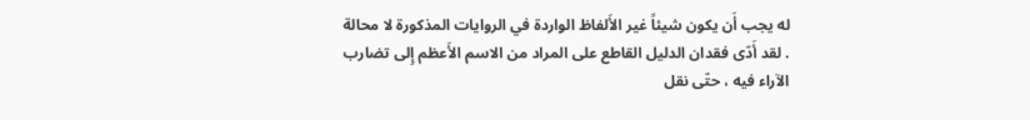له يجب أَن يكون شيئاً غير الأَلفاظ الواردة في الروايات المذكورة لا محالة . لقد أَدّى فقدان الدليل القاطع على المراد من الاسم الأَعظم إِلى تضارب الآراء فيه ، حتّى نقل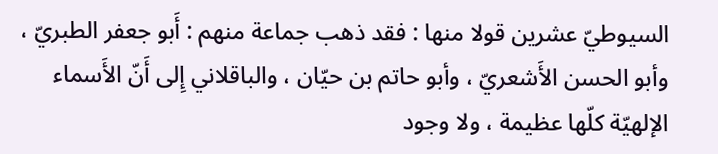السيوطيّ عشرين قولا منها : فقد ذهب جماعة منهم : أَبو جعفر الطبريّ ، وأبو الحسن الأَشعريّ ، وأبو حاتم بن حيّان ، والباقلاني إِلى أَنّ الأَسماء الإلهيّة كلّها عظيمة ، ولا وجود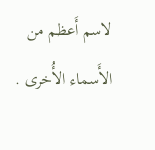لاسم أَعظم من الأَسماء الأُخرى .